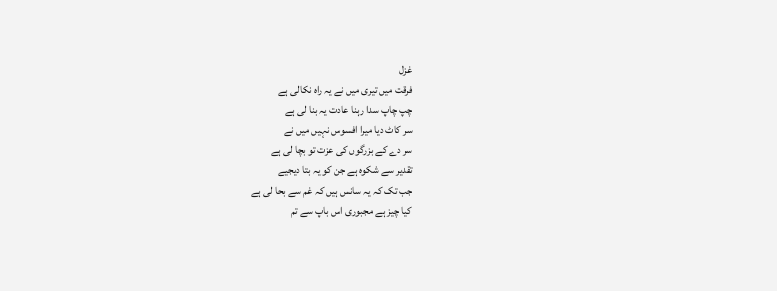غزل
فرقت میں تیری میں نے یہ راہ نکالی ہے
چپ چاپ سدا رہنا عادت یہ بنا لی ہے
سر کاٹ دیا میرا افسوس نہیں میں نے
سر دے کے بزرگوں کی عزت تو بچا لی ہے
تقدیر سے شکوہ ہے جن کو یہ بتا دیجیے
جب تک کہ یہ سانس ہیں کہ غم سے بحا لی ہے
کیا چیز ہے مجبوری اس باپ سے تم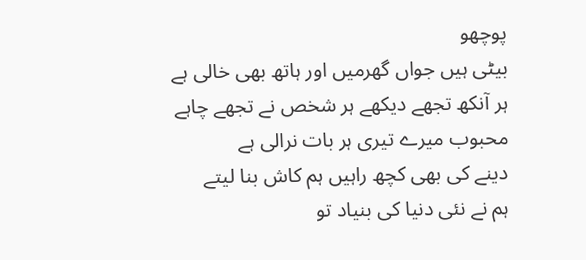پوچھو
بیٹی ہیں جواں گھرمیں اور ہاتھ بھی خالی ہے
ہر آنکھ تجھے دیکھے ہر شخص نے تجھے چاہے
محبوب میرے تیری ہر بات نرالی ہے
دینے کی بھی کچھ راہیں ہم کاش بنا لیتے
ہم نے نئی دنیا کی بنیاد تو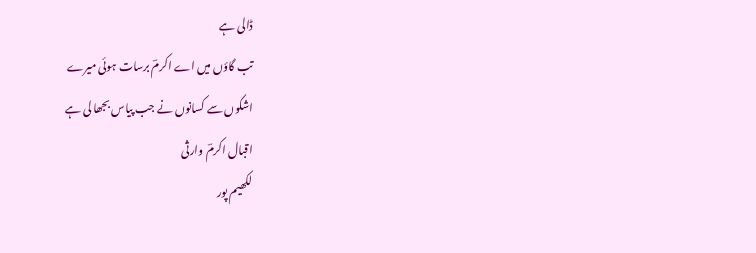ڈالی ہے
تب گاؤں میں اے اکرمؔ برسات ہوئی میرے
اشکوں سے کسانوں نے جب پیاس بجھا لی ہے
اقبال اکرمؔ وارثی
لکھیم پور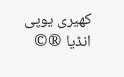کھیری یوپی انڈیا ®©